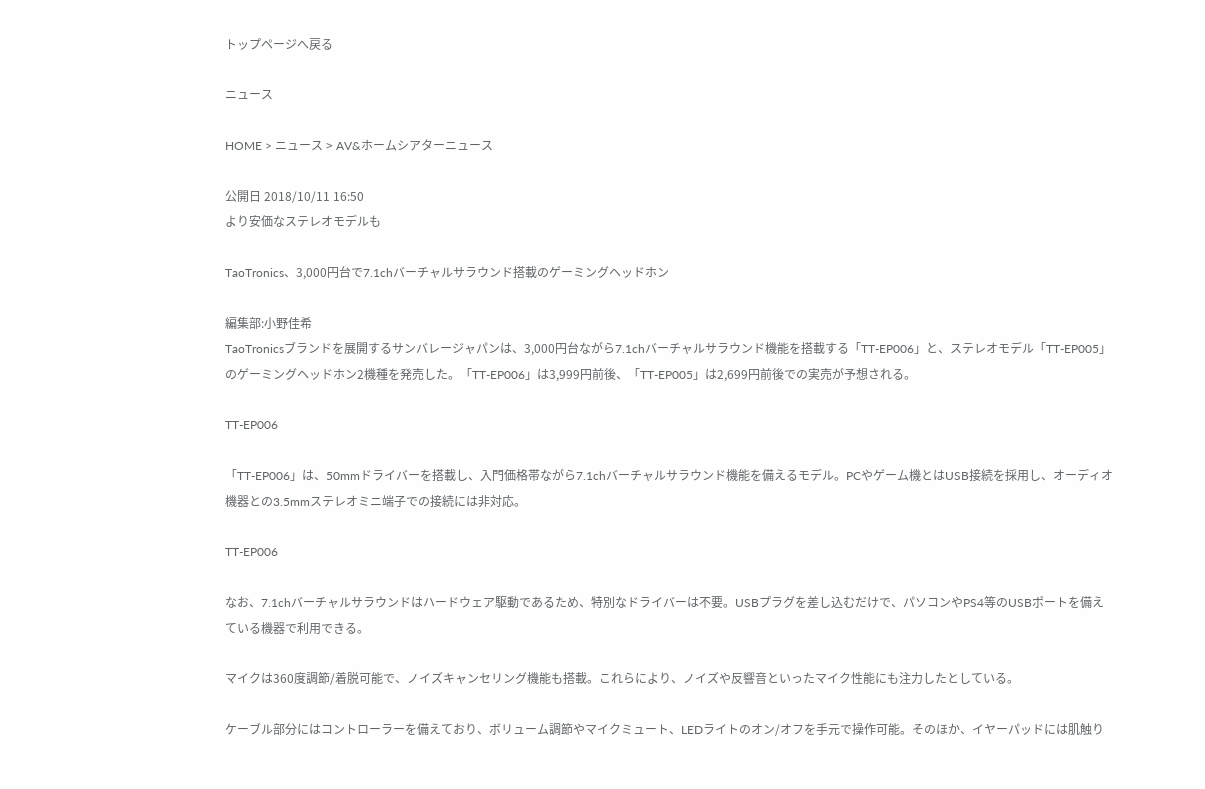トップページへ戻る

ニュース

HOME > ニュース > AV&ホームシアターニュース

公開日 2018/10/11 16:50
より安価なステレオモデルも

TaoTronics、3,000円台で7.1chバーチャルサラウンド搭載のゲーミングヘッドホン

編集部:小野佳希
TaoTronicsブランドを展開するサンバレージャパンは、3,000円台ながら7.1chバーチャルサラウンド機能を搭載する「TT-EP006」と、ステレオモデル「TT-EP005」のゲーミングヘッドホン2機種を発売した。「TT-EP006」は3,999円前後、「TT-EP005」は2,699円前後での実売が予想される。

TT-EP006

「TT-EP006」は、50mmドライバーを搭載し、入門価格帯ながら7.1chバーチャルサラウンド機能を備えるモデル。PCやゲーム機とはUSB接続を採用し、オーディオ機器との3.5mmステレオミニ端子での接続には非対応。

TT-EP006

なお、7.1chバーチャルサラウンドはハードウェア駆動であるため、特別なドライバーは不要。USBプラグを差し込むだけで、パソコンやPS4等のUSBポートを備えている機器で利用できる。

マイクは360度調節/着脱可能で、ノイズキャンセリング機能も搭載。これらにより、ノイズや反響音といったマイク性能にも注力したとしている。

ケーブル部分にはコントローラーを備えており、ボリューム調節やマイクミュート、LEDライトのオン/オフを手元で操作可能。そのほか、イヤーパッドには肌触り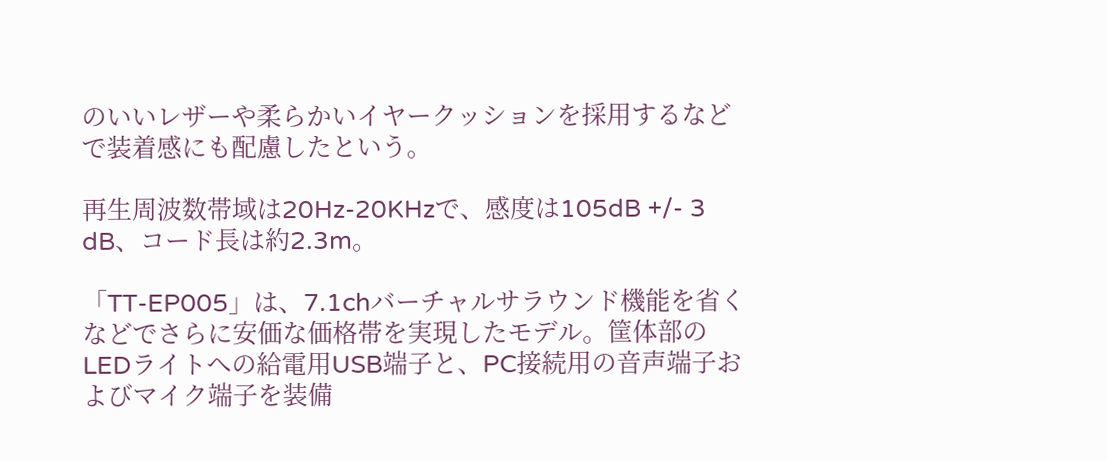のいいレザーや柔らかいイヤークッションを採用するなどで装着感にも配慮したという。

再生周波数帯域は20Hz-20KHzで、感度は105dB +/- 3 dB、コード長は約2.3m。

「TT-EP005」は、7.1chバーチャルサラウンド機能を省くなどでさらに安価な価格帯を実現したモデル。筐体部のLEDライトへの給電用USB端子と、PC接続用の音声端子およびマイク端子を装備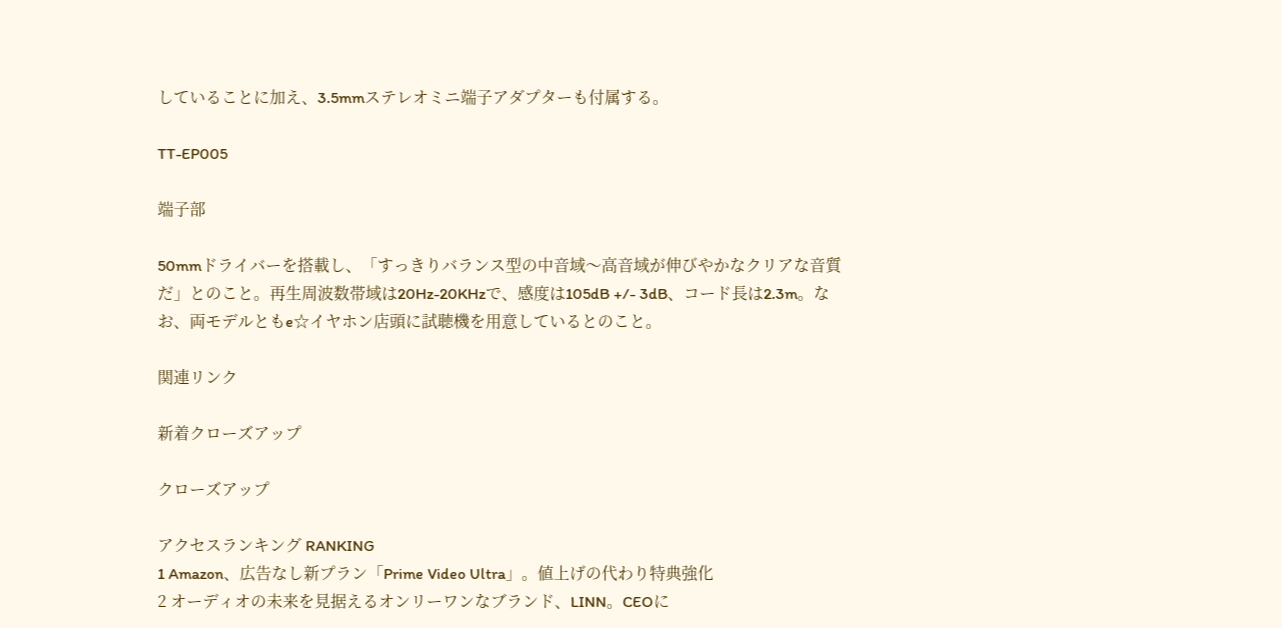していることに加え、3.5mmステレオミニ端子アダプターも付属する。

TT-EP005

端子部

50mmドライバーを搭載し、「すっきりバランス型の中音域〜高音域が伸びやかなクリアな音質だ」とのこと。再生周波数帯域は20Hz-20KHzで、感度は105dB +/- 3dB、コード長は2.3m。なお、両モデルともe☆イヤホン店頭に試聴機を用意しているとのこと。

関連リンク

新着クローズアップ

クローズアップ

アクセスランキング RANKING
1 Amazon、広告なし新プラン「Prime Video Ultra」。値上げの代わり特典強化
2 オーディオの未来を見据えるオンリーワンなブランド、LINN。CEOに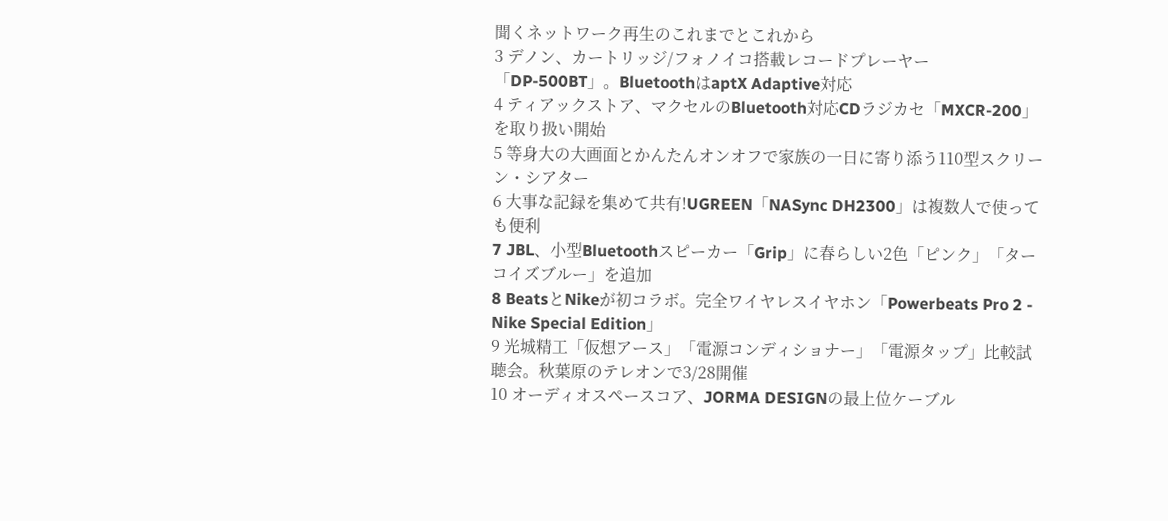聞くネットワーク再生のこれまでとこれから
3 デノン、カートリッジ/フォノイコ搭載レコードプレーヤー「DP-500BT」。BluetoothはaptX Adaptive対応
4 ティアックストア、マクセルのBluetooth対応CDラジカセ「MXCR-200」を取り扱い開始
5 等身大の大画面とかんたんオンオフで家族の一日に寄り添う110型スクリーン・シアター
6 大事な記録を集めて共有!UGREEN「NASync DH2300」は複数人で使っても便利
7 JBL、小型Bluetoothスピーカー「Grip」に春らしい2色「ピンク」「ターコイズブルー」を追加
8 BeatsとNikeが初コラボ。完全ワイヤレスイヤホン「Powerbeats Pro 2 - Nike Special Edition」
9 光城精工「仮想アース」「電源コンディショナー」「電源タップ」比較試聴会。秋葉原のテレオンで3/28開催
10 オーディオスペースコア、JORMA DESIGNの最上位ケーブル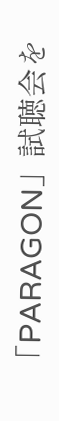「PARAGON」試聴会を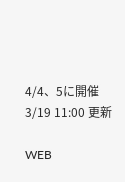4/4、5に開催
3/19 11:00 更新

WEB